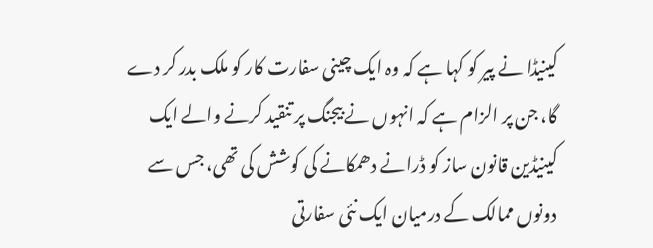کینیڈا نے پیر کو کہا ہے کہ وہ ایک چینی سفارت کار کو ملک بدر کر دے گا، جن پر الزام ہے کہ انہوں نے بیجنگ پر تنقید کرنے والے ایک کینیڈین قانون ساز کو ڈرانے دھمکانے کی کوشش کی تھی، جس سے دونوں ممالک کے درمیان ایک نئی سفارتی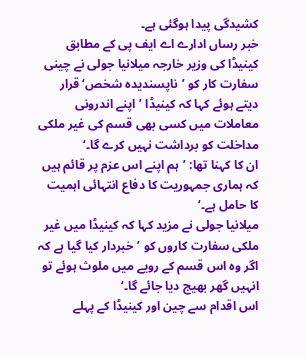کشیدگی پیدا ہوگئی ہے۔
خبر رساں ادارے اے ایف پی کے مطابق کینیڈا کی وزیر خارجہ میلانیا جولی نے چینی سفارت کار کو ’ناپسندیدہ شخص‘ قرار دیتے ہوئے کہا کہ کینیڈا ’اپنے اندرونی معاملات میں کسی بھی قسم کی غیر ملکی مداخلت کو برداشت نہیں کرے گا۔‘
ان کا کہنا تھا: ’ہم اپنے اس عزم پر قائم ہیں کہ ہماری جمہوریت کا دفاع انتہائی اہمیت کا حامل ہے۔‘
میلانیا جولی نے مزید کہا کہ کینیڈا میں غیر ملکی سفارت کاروں کو ’خبردار کیا گیا ہے کہ اگر وہ اس قسم کے رویے میں ملوث ہوئے تو انہیں گھر بھیج دیا جائے گا۔‘
اس اقدام سے چین اور کینیڈا کے پہلے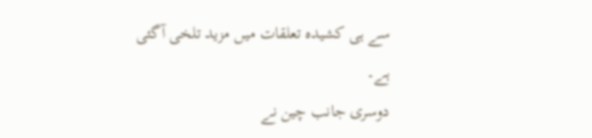سے ہی کشیدہ تعلقات میں مزید تلخی آگئی ہے۔
دوسری جانب چین نے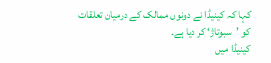کہا کہ کینیڈا نے دونوں ممالک کے درمیان تعلقات کو ’سبوتاژ‘ کر دیا ہے۔
کینیڈا میں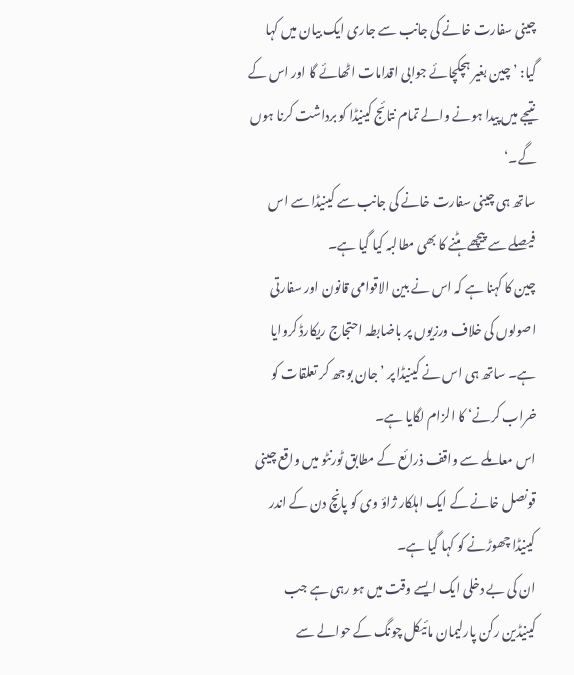چینی سفارت خانے کی جانب سے جاری ایک بیان میں کہا گیا: ’چین بغیر ہچکچائے جوابی اقدامات اٹھائے گا اور اس کے نتیجے میں پیدا ہونے والے تمام نتائج کینیڈا کو برداشت کرنا ہوں گے۔‘
ساتھ ہی چینی سفارت خانے کی جانب سے کینیڈا سے اس فیصلے سے پیچھے ہٹنے کا بھی مطالبہ کیا گیا ہے۔
چین کا کہنا ہے کہ اس نے بین الاقوامی قانون اور سفارتی اصولوں کی خلاف ورزیوں پر باضابطہ احتجاج ریکارڈ کروایا ہے۔ ساتھ ہی اس نے کینیڈا پر ’جان بوجھ کر تعلقات کو خراب کرنے‘ کا الزام لگایا ہے۔
اس معاملے سے واقف ذرائع کے مطابق ٹورنٹو میں واقع چینی قونصل خانے کے ایک اہلکار ژاؤ وی کو پانچ دن کے اندر کینیڈا چھوڑنے کو کہا گیا ہے۔
ان کی بے دخلی ایک ایسے وقت میں ہو رہی ہے جب کینیڈین رکن پارلیمان مائیکل چونگ کے حوالے سے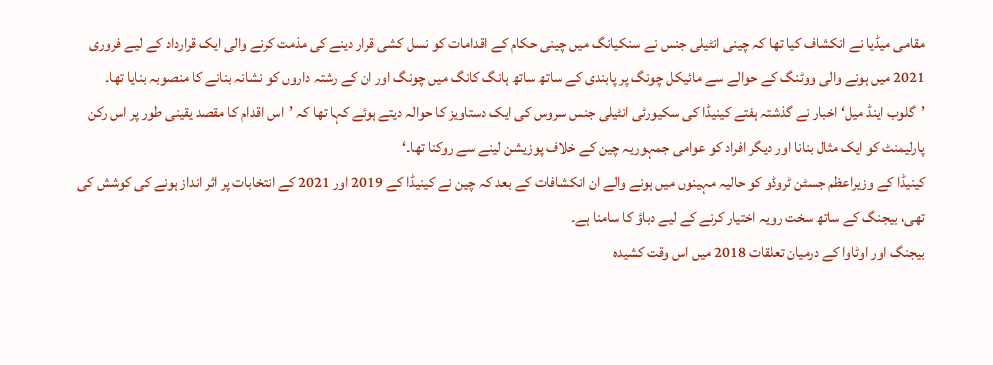مقامی میڈیا نے انکشاف کیا تھا کہ چینی انٹیلی جنس نے سنکیانگ میں چینی حکام کے اقدامات کو نسل کشی قرار دینے کی مذمت کرنے والی ایک قرارداد کے لیے فروری 2021 میں ہونے والی ووٹنگ کے حوالے سے مائیکل چونگ پر پابندی کے ساتھ ساتھ ہانگ کانگ میں چونگ اور ان کے رشتہ داروں کو نشانہ بنانے کا منصوبہ بنایا تھا۔
’گلوب اینڈ میل‘ اخبار نے گذشتہ ہفتے کینیڈا کی سکیورٹی انٹیلی جنس سروس کی ایک دستاویز کا حوالہ دیتے ہوئے کہا تھا کہ ’اس اقدام کا مقصد یقینی طور پر اس رکن پارلیمنٹ کو ایک مثال بنانا اور دیگر افراد کو عوامی جمہوریہ چین کے خلاف پوزیشن لینے سے روکنا تھا۔‘
کینیڈا کے وزیراعظم جسٹن ٹروڈو کو حالیہ مہینوں میں ہونے والے ان انکشافات کے بعد کہ چین نے کینیڈا کے 2019 اور 2021 کے انتخابات پر اثر انداز ہونے کی کوشش کی تھی، بیجنگ کے ساتھ سخت رویہ اختیار کرنے کے لیے دباؤ کا سامنا ہے۔
بیجنگ اور اوٹاوا کے درمیان تعلقات 2018 میں اس وقت کشیدہ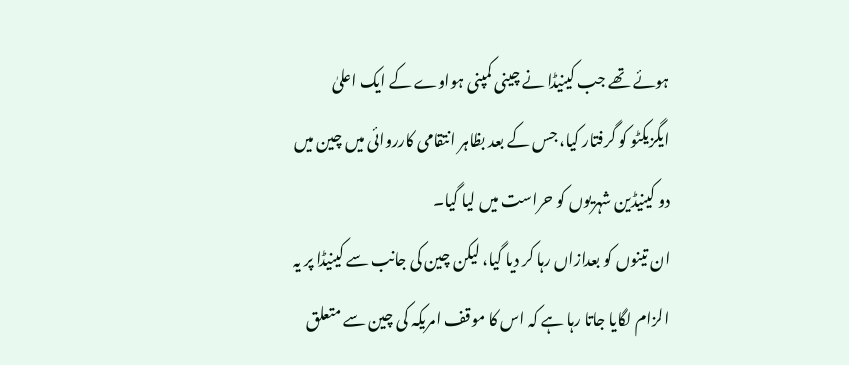ہوئے تھے جب کینیڈا نے چینی کمپنی ہواوے کے ایک اعلیٰ ایگزیکٹو کو گرفتار کیا، جس کے بعد بظاہر انتقامی کارروائی میں چین میں دو کینیڈین شہریوں کو حراست میں لیا گیا۔
ان تینوں کو بعدازاں رہا کر دیا گیا، لیکن چین کی جانب سے کینیڈا پر یہ الزام لگایا جاتا رہا ہے کہ اس کا موقف امریکہ کی چین سے متعلق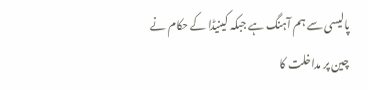پالیسی سے ہم آہنگ ہے جبکہ کینیڈا کے حکام نے چین پر مداخلت کا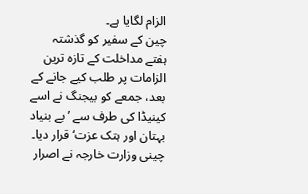الزام لگایا ہے۔
چین کے سفیر کو گذشتہ ہفتے مداخلت کے تازہ ترین الزامات پر طلب کیے جانے کے بعد، جمعے کو بیجنگ نے اسے کینیڈا کی طرف سے ’بے بنیاد بہتان اور ہتک عزت‘ قرار دیا۔
چینی وزارت خارجہ نے اصرار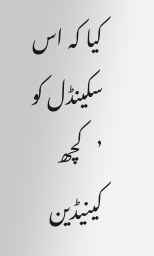کیا کہ اس سکینڈل کو ’کچھ کینیڈین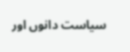سیاست دانوں اور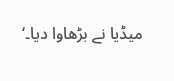میڈیا نے بڑھاوا دیا۔‘